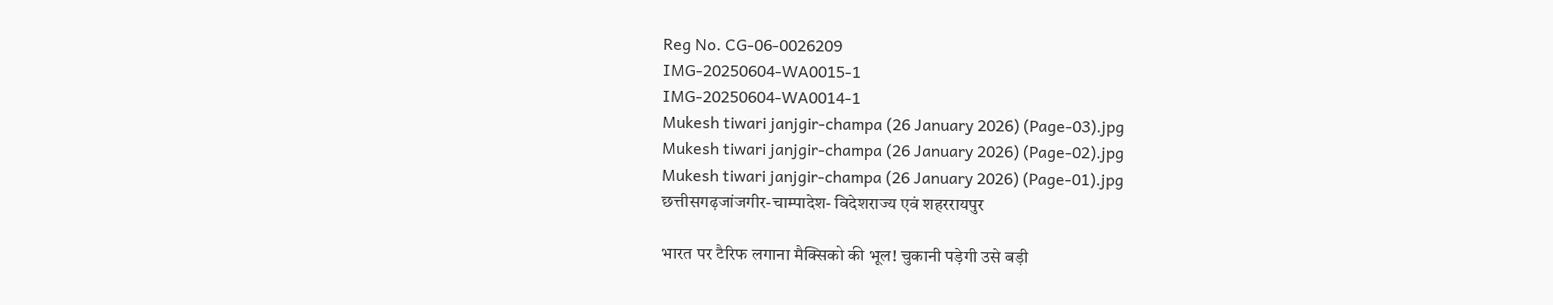Reg No. CG-06-0026209
IMG-20250604-WA0015-1
IMG-20250604-WA0014-1
Mukesh tiwari janjgir-champa (26 January 2026) (Page-03).jpg
Mukesh tiwari janjgir-champa (26 January 2026) (Page-02).jpg
Mukesh tiwari janjgir-champa (26 January 2026) (Page-01).jpg
छत्तीसगढ़जांजगीर-चाम्पादेश- विदेशराज्य एवं शहररायपुर

भारत पर टैरिफ लगाना मैक्सिको की भूल! चुकानी पड़ेगी उसे बड़ी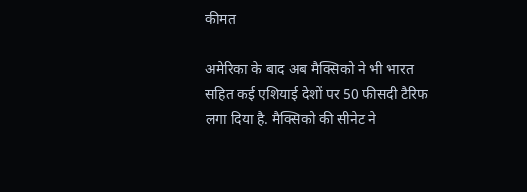कीमत

अमेरिका के बाद अब मैक्सिको ने भी भारत सहित कई एशियाई देशों पर 50 फीसदी टैरिफ लगा दिया है. मैक्सिको की सीनेट ने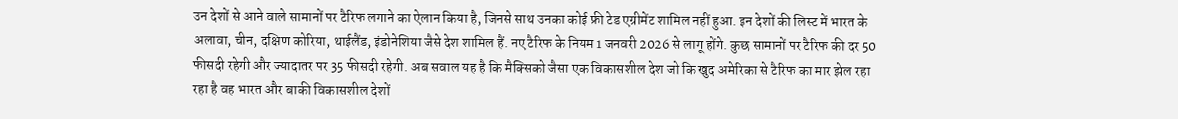उन देशों से आने वाले सामानों पर टैरिफ लगाने का ऐलान किया है, जिनसे साथ उनका कोई फ्री टेड एग्रीमेंट शामिल नहीं हुआ. इन देशों की लिस्ट में भारत के अलावा, चीन, दक्षिण कोरिया, थाईलैंड, इंडोनेशिया जैसे देश शामिल हैं. नए टैरिफ के नियम 1 जनवरी 2026 से लागू होंगे. कुछ सामानों पर टैरिफ की दर 50 फीसदी रहेगी और ज्यादातर पर 35 फीसदी रहेगी. अब सवाल यह है कि मैक्सिको जैसा एक विकासशील देश जो कि खुद अमेरिका से टैरिफ का मार झेल रहा रहा है वह भारत और बाकी विकासशील देशों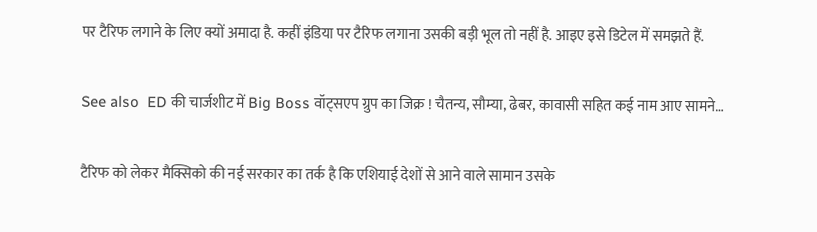पर टैरिफ लगाने के लिए क्यों अमादा है. कहीं इंडिया पर टैरिफ लगाना उसकी बड़ी भूल तो नहीं है. आइए इसे डिटेल में समझते हैं.

See also  ED की चार्जशीट में Big Boss वॉट्सएप ग्रुप का जिक्र ! चैतन्य, सौम्या, ढेबर, कावासी सहित कई नाम आए सामने…

टैरिफ को लेकर मैक्सिको की नई सरकार का तर्क है कि एशियाई देशों से आने वाले सामान उसके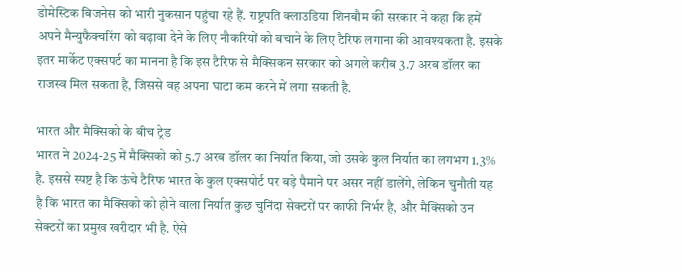डोमेस्टिक बिजनेस को भारी नुकसान पहुंचा रहे हैं. राष्ट्रपति क्लाउडिया शिनबौम की सरकार ने कहा कि हमें अपने मैन्युफैक्चरिंग को बढ़ावा देने के लिए नौकरियों को बचाने के लिए टैरिफ लगाना की आवश्यकता है. इसके इतर मार्केट एक्सपर्ट का मानना है कि इस टैरिफ से मैक्सिकन सरकार को अगले करीब 3.7 अरब डॉलर का राजस्व मिल सकता है, जिससे वह अपना घाटा कम करने में लगा सकती है.

भारत और मैक्सिको के बीच ट्रेड
भारत ने 2024-25 में मैक्सिको को 5.7 अरब डॉलर का निर्यात किया, जो उसके कुल निर्यात का लगभग 1.3% है. इससे स्पष्ट है कि ऊंचे टैरिफ भारत के कुल एक्सपोर्ट पर बड़े पैमाने पर असर नहीं डालेंगे, लेकिन चुनौती यह है कि भारत का मैक्सिको को होने वाला निर्यात कुछ चुनिंदा सेक्टरों पर काफी निर्भर है, और मैक्सिको उन सेक्टरों का प्रमुख खरीदार भी है. ऐसे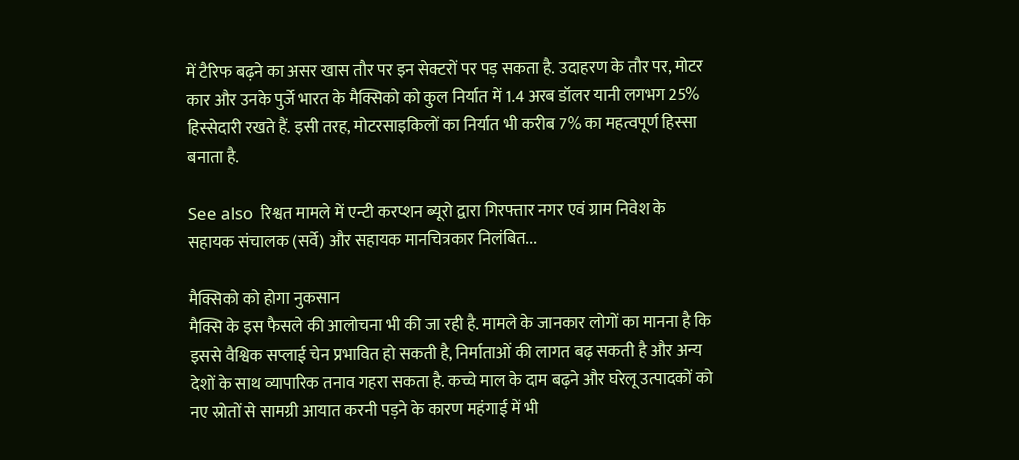में टैरिफ बढ़ने का असर खास तौर पर इन सेक्टरों पर पड़ सकता है. उदाहरण के तौर पर, मोटर कार और उनके पुर्जे भारत के मैक्सिको को कुल निर्यात में 1.4 अरब डॉलर यानी लगभग 25% हिस्सेदारी रखते हैं. इसी तरह, मोटरसाइकिलों का निर्यात भी करीब 7% का महत्वपूर्ण हिस्सा बनाता है.

See also  रिश्वत मामले में एन्टी करप्शन ब्यूरो द्वारा गिरफ्तार नगर एवं ग्राम निवेश के सहायक संचालक (सर्वे) और सहायक मानचित्रकार निलंबित...

मैक्सिको को होगा नुकसान
मैक्सि के इस फैसले की आलोचना भी की जा रही है. मामले के जानकार लोगों का मानना है कि इससे वैश्विक सप्लाई चेन प्रभावित हो सकती है, निर्माताओं की लागत बढ़ सकती है और अन्य देशों के साथ व्यापारिक तनाव गहरा सकता है. कच्चे माल के दाम बढ़ने और घरेलू उत्पादकों को नए स्रोतों से सामग्री आयात करनी पड़ने के कारण महंगाई में भी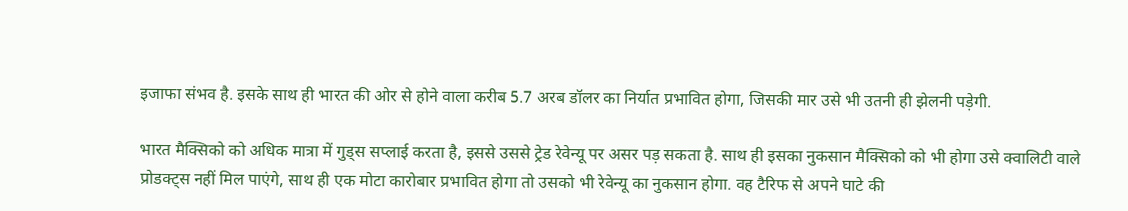इजाफा संभव है. इसके साथ ही भारत की ओर से होने वाला करीब 5.7 अरब डॉलर का निर्यात प्रभावित होगा, जिसकी मार उसे भी उतनी ही झेलनी पड़ेगी.

भारत मैक्सिको को अधिक मात्रा में गुड्स सप्लाई करता है, इससे उससे ट्रेड रेवेन्यू पर असर पड़ सकता है. साथ ही इसका नुकसान मैक्सिको को भी होगा उसे क्वालिटी वाले प्रोडक्ट्स नहीं मिल पाएंगे, साथ ही एक मोटा कारोबार प्रभावित होगा तो उसको भी रेवेन्यू का नुकसान होगा. वह टैरिफ से अपने घाटे की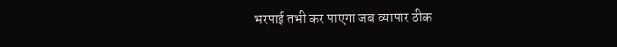भरपाई तभी कर पाएगा जब व्यापार ठीक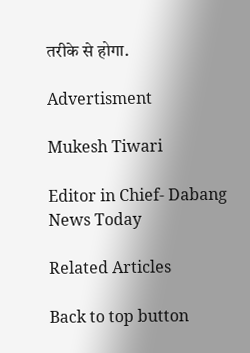तरीके से होगा.

Advertisment

Mukesh Tiwari

Editor in Chief- Dabang News Today

Related Articles

Back to top button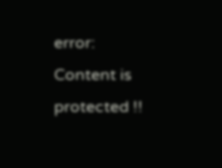error: Content is protected !!